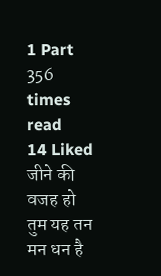1 Part
356 times read
14 Liked
जीने की वजह हो तुम यह तन मन धन है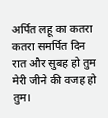अर्पित लहू का कतरा कतरा समर्पित दिन रात और सुबह हो तुम मेरी जीने की वजह हो तुम।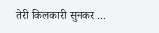तेरी किलकारी सुनकर ...